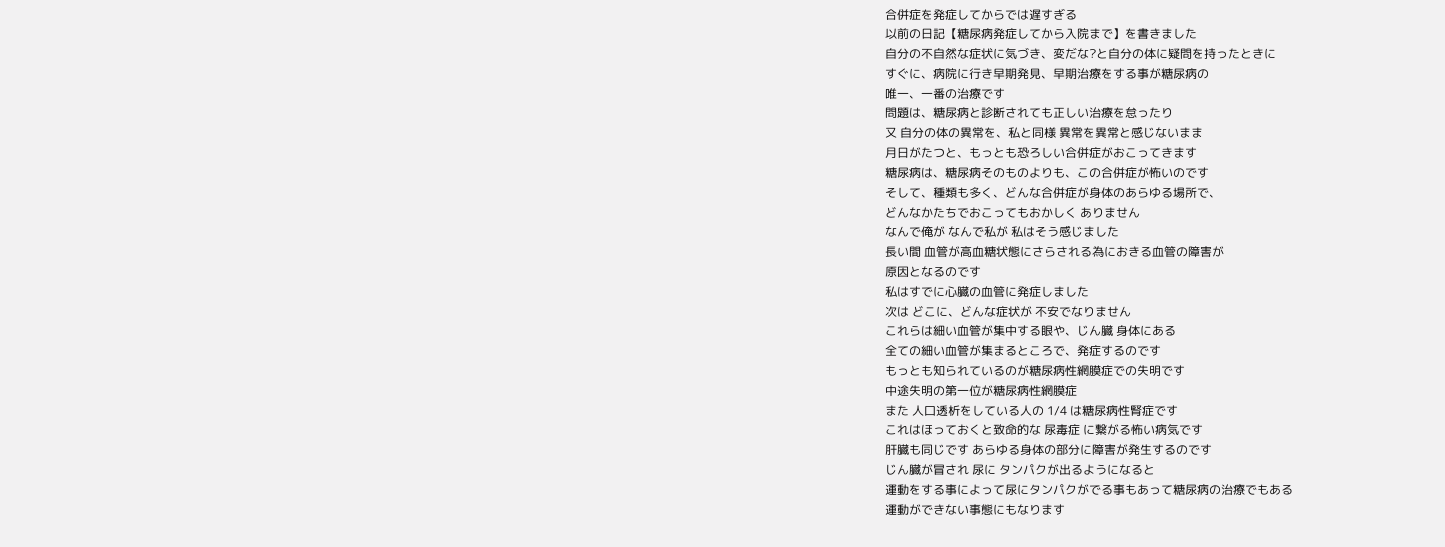合併症を発症してからでは遅すぎる
以前の日記【糖尿病発症してから入院まで】を書きました
自分の不自然な症状に気づき、変だな?と自分の体に疑問を持ったときに
すぐに、病院に行き早期発見、早期治療をする事が糖尿病の
唯一、一番の治療です
問題は、糖尿病と診断されても正しい治療を怠ったり
又 自分の体の異常を、私と同様 異常を異常と感じないまま
月日がたつと、もっとも恐ろしい合併症がおこってきます
糖尿病は、糖尿病そのものよりも、この合併症が怖いのです
そして、種類も多く、どんな合併症が身体のあらゆる場所で、
どんなかたちでおこってもおかしく ありません
なんで俺が なんで私が 私はそう感じました
長い間 血管が高血糖状態にさらされる為におきる血管の障害が
原因となるのです
私はすでに心臓の血管に発症しました
次は どこに、どんな症状が 不安でなりません
これらは細い血管が集中する眼や、じん臓 身体にある
全ての細い血管が集まるところで、発症するのです
もっとも知られているのが糖尿病性網膜症での失明です
中途失明の第一位が糖尿病性網膜症
また 人口透析をしている人の 1/4 は糖尿病性腎症です
これはほっておくと致命的な 尿毒症 に繋がる怖い病気です
肝臓も同じです あらゆる身体の部分に障害が発生するのです
じん臓が冒され 尿に タンパクが出るようになると
運動をする事によって尿にタンパクがでる事もあって糖尿病の治療でもある
運動ができない事態にもなります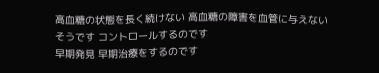高血糖の状態を長く続けない 高血糖の障害を血管に与えない
そうです コントロールするのです
早期発見 早期治療をするのです